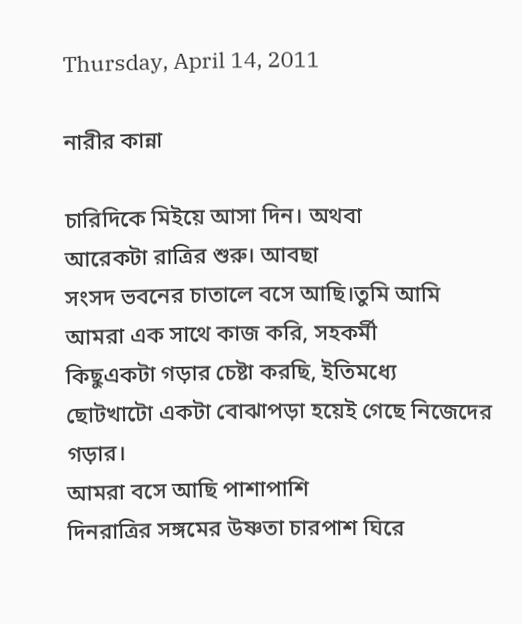Thursday, April 14, 2011

নারীর কান্না

চারিদিকে মিইয়ে আসা দিন। অথবা
আরেকটা রাত্রির শুরু। আবছা
সংসদ ভবনের চাতালে বসে আছি।তুমি আমি
আমরা এক সাথে কাজ করি, সহকর্মী
কিছুএকটা গড়ার চেষ্টা করছি, ইতিমধ্যে
ছোটখাটো একটা বোঝাপড়া হয়েই গেছে নিজেদের গড়ার।
আমরা বসে আছি পাশাপাশি
দিনরাত্রির সঙ্গমের উষ্ণতা চারপাশ ঘিরে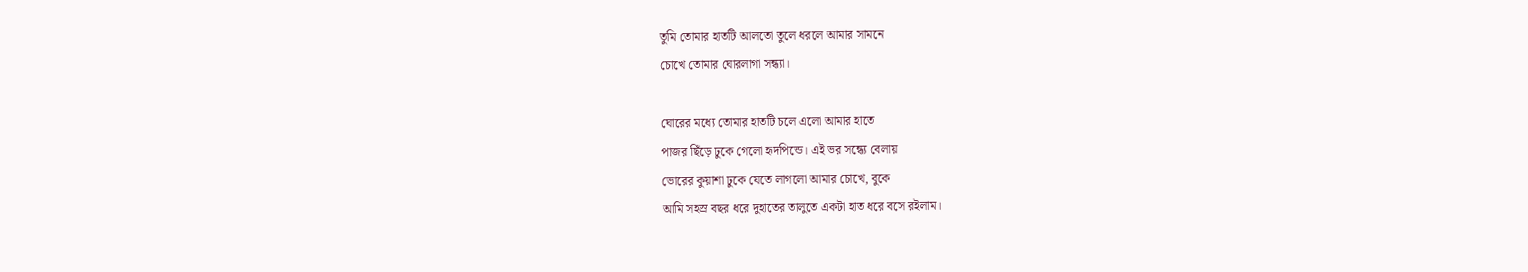তুমি তোমার হাতটি আলতো তুলে ধরলে আমার সামনে
চোখে তোমার ঘোরলাগা সন্ধ্যা।

ঘোরের মধ্যে তোমার হাতটি চলে এলো আমার হাতে
পাজর ছিঁড়ে ঢুকে গেলো হৃদপিন্ডে। এই ভর সন্ধ্যে বেলায়
ভোরের কুয়াশা ঢুকে যেতে লাগলো আমার চোখে, বুকে
আমি সহস্র বছর ধরে দুহাতের তালুতে একটা হাত ধরে বসে রইলাম।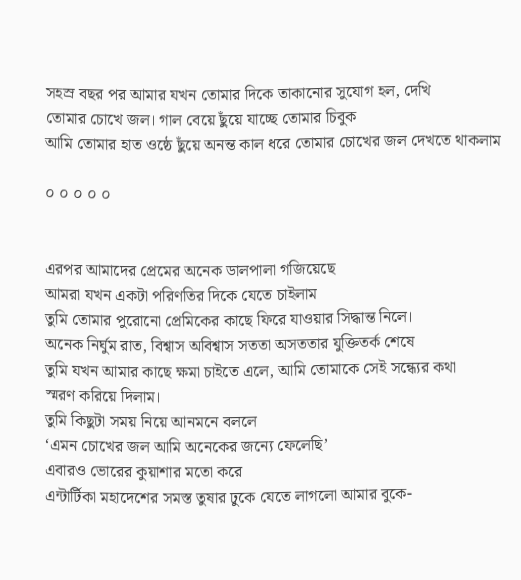সহস্র বছর পর আমার যখন তোমার দিকে তাকানোর সুযোগ হল, দেখি
তোমার চোখে জল। গাল বেয়ে ছুঁয়ে যাচ্ছে তোমার চিবুক
আমি তোমার হাত ওষ্ঠে ছুঁয়ে অনন্ত কাল ধরে তোমার চোখের জল দেখতে থাকলাম

০ ০ ০ ০ ০


এরপর আমাদের প্রেমের অনেক ডালপালা গজিয়েছে
আমরা যখন একটা পরিণতির দিকে যেতে চাইলাম
তুমি তোমার পুরোনো প্রেমিকের কাছে ফিরে যাওয়ার সিদ্ধান্ত নিলে।
অনেক নির্ঘুম রাত, বিশ্বাস অবিশ্বাস সততা অসততার যুক্তিতর্ক শেষে
তুমি যখন আমার কাছে ক্ষমা চাইতে এলে, আমি তোমাকে সেই সন্ধ্যের কথা
স্মরণ করিয়ে দিলাম।
তুমি কিছুটা সময় নিয়ে আনমনে বললে
‘এমন চোখের জল আমি অনেকের জন্যে ফেলেছি’
এবারও ভোরের কুয়াশার মতো করে
এন্টার্টিকা মহাদেশের সমস্ত তুষার ঢুকে যেতে লাগলো আমার বুকে-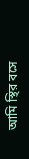আমি স্থির বসে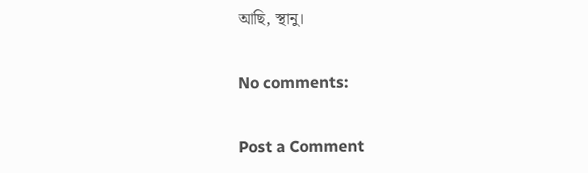আছি, স্থানু।

No comments:

Post a Comment